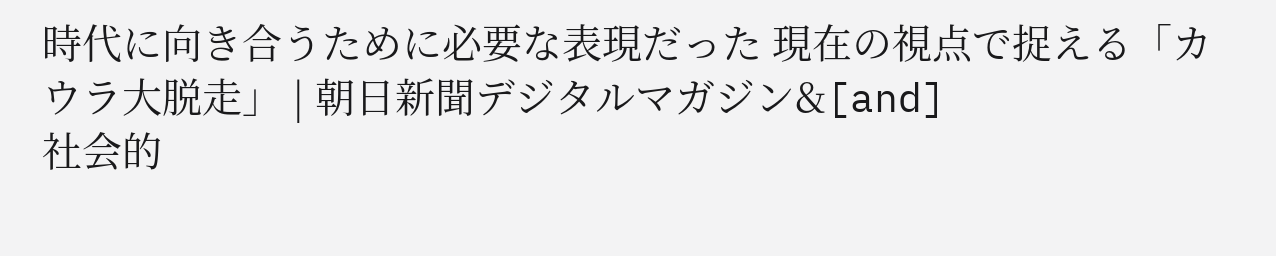時代に向き合うために必要な表現だった 現在の視点で捉える「カウラ大脱走」 | 朝日新聞デジタルマガジン&[and]
社会的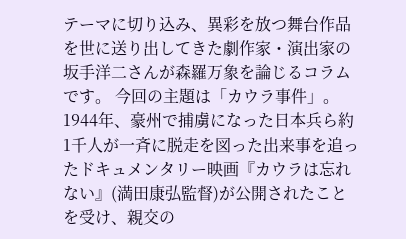テーマに切り込み、異彩を放つ舞台作品を世に送り出してきた劇作家・演出家の坂手洋二さんが森羅万象を論じるコラムです。 今回の主題は「カウラ事件」。1944年、豪州で捕虜になった日本兵ら約1千人が一斉に脱走を図った出来事を追ったドキュメンタリー映画『カウラは忘れない』(満田康弘監督)が公開されたことを受け、親交の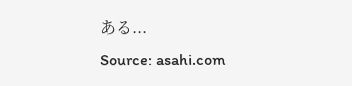ある...
Source: asahi.com